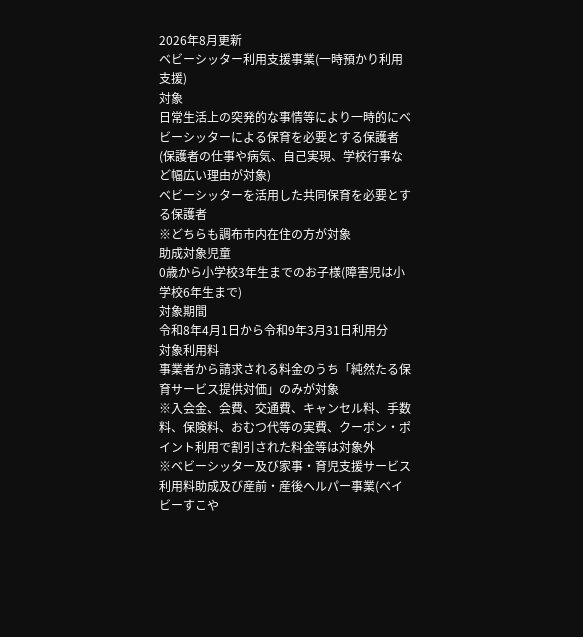2026年8月更新
ベビーシッター利用支援事業(一時預かり利用支援)
対象
日常生活上の突発的な事情等により一時的にベビーシッターによる保育を必要とする保護者(保護者の仕事や病気、自己実現、学校行事など幅広い理由が対象)
ベビーシッターを活用した共同保育を必要とする保護者
※どちらも調布市内在住の方が対象
助成対象児童
0歳から小学校3年生までのお子様(障害児は小学校6年生まで)
対象期間
令和8年4月1日から令和9年3月31日利用分
対象利用料
事業者から請求される料金のうち「純然たる保育サービス提供対価」のみが対象
※入会金、会費、交通費、キャンセル料、手数料、保険料、おむつ代等の実費、クーポン・ポイント利用で割引された料金等は対象外
※ベビーシッター及び家事・育児支援サービス利用料助成及び産前・産後ヘルパー事業(ベイビーすこや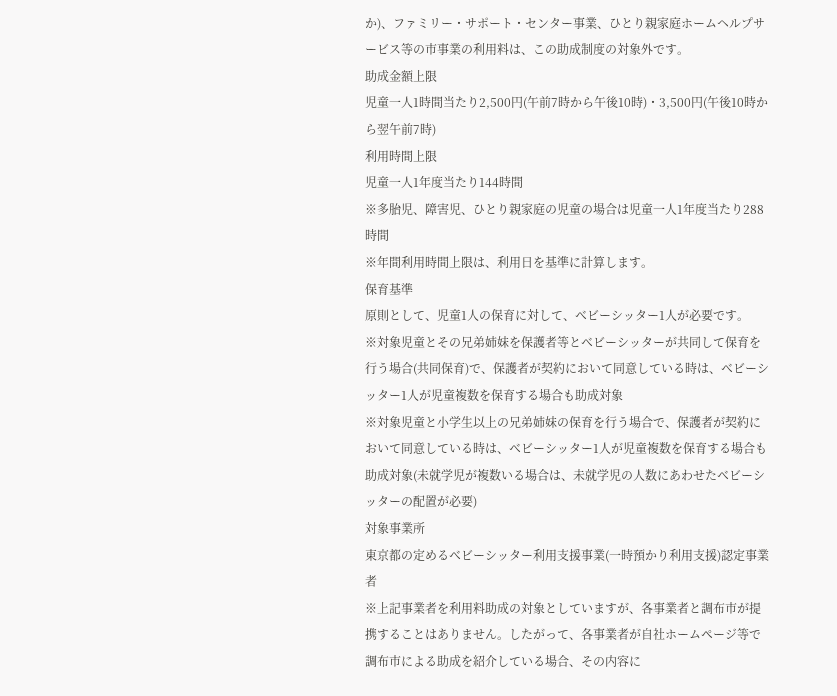か)、ファミリー・サポート・センター事業、ひとり親家庭ホームヘルプサービス等の市事業の利用料は、この助成制度の対象外です。
助成金額上限
児童一人1時間当たり2,500円(午前7時から午後10時)・3,500円(午後10時から翌午前7時)
利用時間上限
児童一人1年度当たり144時間
※多胎児、障害児、ひとり親家庭の児童の場合は児童一人1年度当たり288時間
※年間利用時間上限は、利用日を基準に計算します。
保育基準
原則として、児童1人の保育に対して、ベビーシッター1人が必要です。
※対象児童とその兄弟姉妹を保護者等とベビーシッターが共同して保育を行う場合(共同保育)で、保護者が契約において同意している時は、ベビーシッター1人が児童複数を保育する場合も助成対象
※対象児童と小学生以上の兄弟姉妹の保育を行う場合で、保護者が契約において同意している時は、ベビーシッター1人が児童複数を保育する場合も助成対象(未就学児が複数いる場合は、未就学児の人数にあわせたベビーシッターの配置が必要)
対象事業所
東京都の定めるベビーシッター利用支援事業(一時預かり利用支援)認定事業者
※上記事業者を利用料助成の対象としていますが、各事業者と調布市が提携することはありません。したがって、各事業者が自社ホームページ等で調布市による助成を紹介している場合、その内容に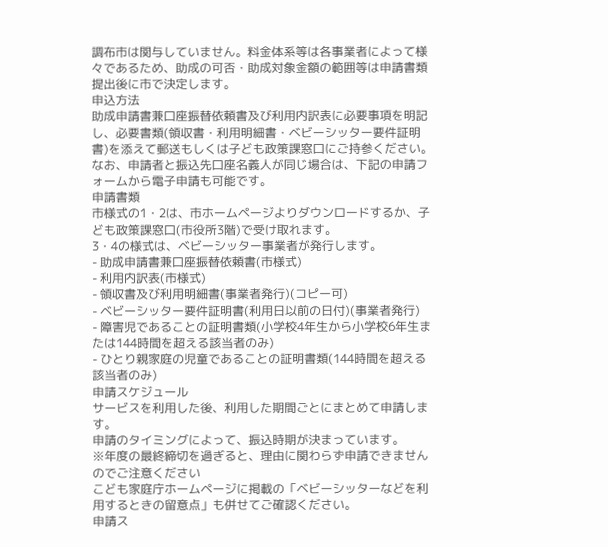調布市は関与していません。料金体系等は各事業者によって様々であるため、助成の可否・助成対象金額の範囲等は申請書類提出後に市で決定します。
申込方法
助成申請書兼口座振替依頼書及び利用内訳表に必要事項を明記し、必要書類(領収書・利用明細書・ベビーシッター要件証明書)を添えて郵送もしくは子ども政策課窓口にご持参ください。なお、申請者と振込先口座名義人が同じ場合は、下記の申請フォームから電子申請も可能です。
申請書類
市様式の1・2は、市ホームページよりダウンロードするか、子ども政策課窓口(市役所3階)で受け取れます。
3・4の様式は、ベビーシッター事業者が発行します。
- 助成申請書兼口座振替依頼書(市様式)
- 利用内訳表(市様式)
- 領収書及び利用明細書(事業者発行)(コピー可)
- ベビーシッター要件証明書(利用日以前の日付)(事業者発行)
- 障害児であることの証明書類(小学校4年生から小学校6年生または144時間を超える該当者のみ)
- ひとり親家庭の児童であることの証明書類(144時間を超える該当者のみ)
申請スケジュール
サービスを利用した後、利用した期間ごとにまとめて申請します。
申請のタイミングによって、振込時期が決まっています。
※年度の最終締切を過ぎると、理由に関わらず申請できませんのでご注意ください
こども家庭庁ホームページに掲載の「ベビーシッターなどを利用するときの留意点」も併せてご確認ください。
申請ス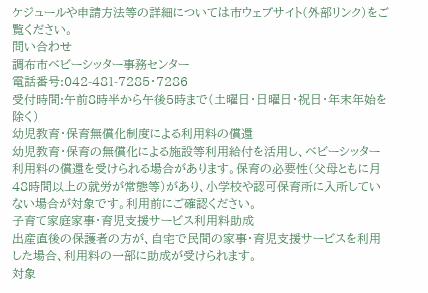ケジュールや申請方法等の詳細については市ウェブサイト(外部リンク)をご覧ください。
問い合わせ
調布市ベビーシッター事務センター
電話番号:042-481-7285・7286
受付時間:午前8時半から午後5時まで(土曜日・日曜日・祝日・年末年始を除く)
幼児教育・保育無償化制度による利用料の償還
幼児教育・保育の無償化による施設等利用給付を活用し、ベビーシッター利用料の償還を受けられる場合があります。保育の必要性(父母ともに月48時間以上の就労が常態等)があり、小学校や認可保育所に入所していない場合が対象です。利用前にご確認ください。
子育て家庭家事・育児支援サービス利用料助成
出産直後の保護者の方が、自宅で民間の家事・育児支援サービスを利用した場合、利用料の一部に助成が受けられます。
対象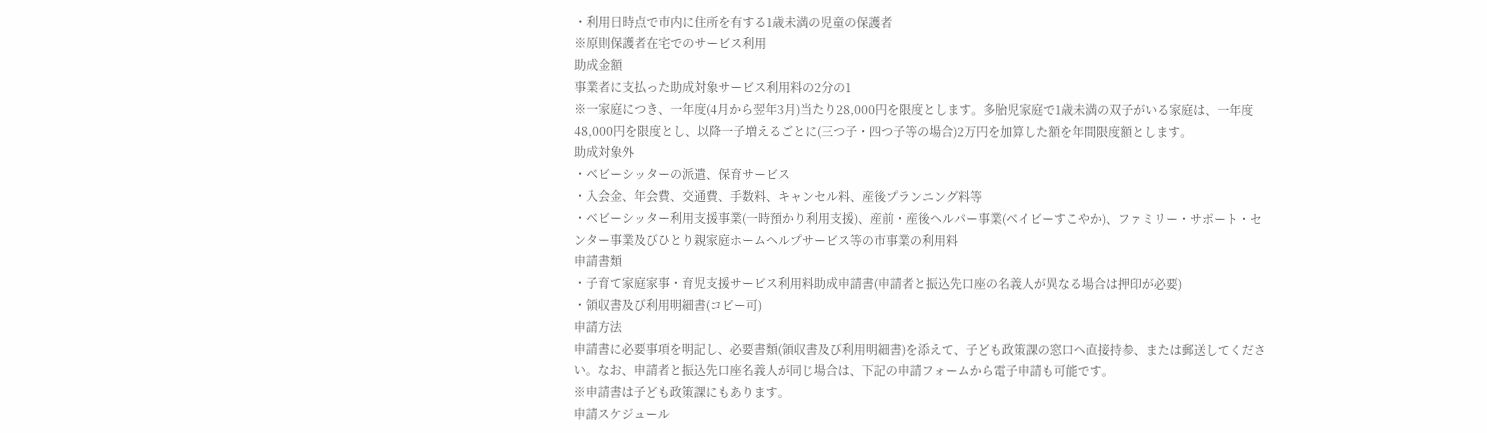・利用日時点で市内に住所を有する1歳未満の児童の保護者
※原則保護者在宅でのサービス利用
助成金額
事業者に支払った助成対象サービス利用料の2分の1
※一家庭につき、一年度(4月から翌年3月)当たり28,000円を限度とします。多胎児家庭で1歳未満の双子がいる家庭は、一年度48,000円を限度とし、以降一子増えるごとに(三つ子・四つ子等の場合)2万円を加算した額を年間限度額とします。
助成対象外
・ベビーシッターの派遣、保育サービス
・入会金、年会費、交通費、手数料、キャンセル料、産後プランニング料等
・ベビーシッター利用支援事業(一時預かり利用支援)、産前・産後ヘルパー事業(ベイビーすこやか)、ファミリー・サポート・センター事業及びひとり親家庭ホームヘルプサービス等の市事業の利用料
申請書類
・子育て家庭家事・育児支援サービス利用料助成申請書(申請者と振込先口座の名義人が異なる場合は押印が必要)
・領収書及び利用明細書(コピー可)
申請方法
申請書に必要事項を明記し、必要書類(領収書及び利用明細書)を添えて、子ども政策課の窓口へ直接持参、または郵送してください。なお、申請者と振込先口座名義人が同じ場合は、下記の申請フォームから電子申請も可能です。
※申請書は子ども政策課にもあります。
申請スケジュール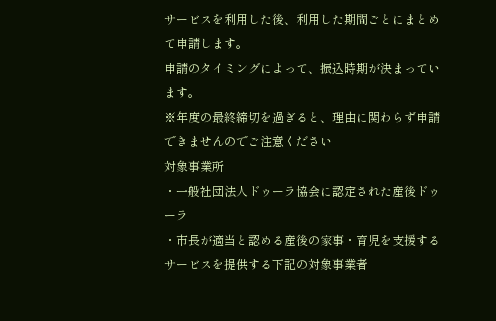サービスを利用した後、利用した期間ごとにまとめて申請します。
申請のタイミングによって、振込時期が決まっています。
※年度の最終締切を過ぎると、理由に関わらず申請できませんのでご注意ください
対象事業所
・一般社団法人ドゥーラ協会に認定された産後ドゥーラ
・市長が適当と認める産後の家事・育児を支援するサービスを提供する下記の対象事業者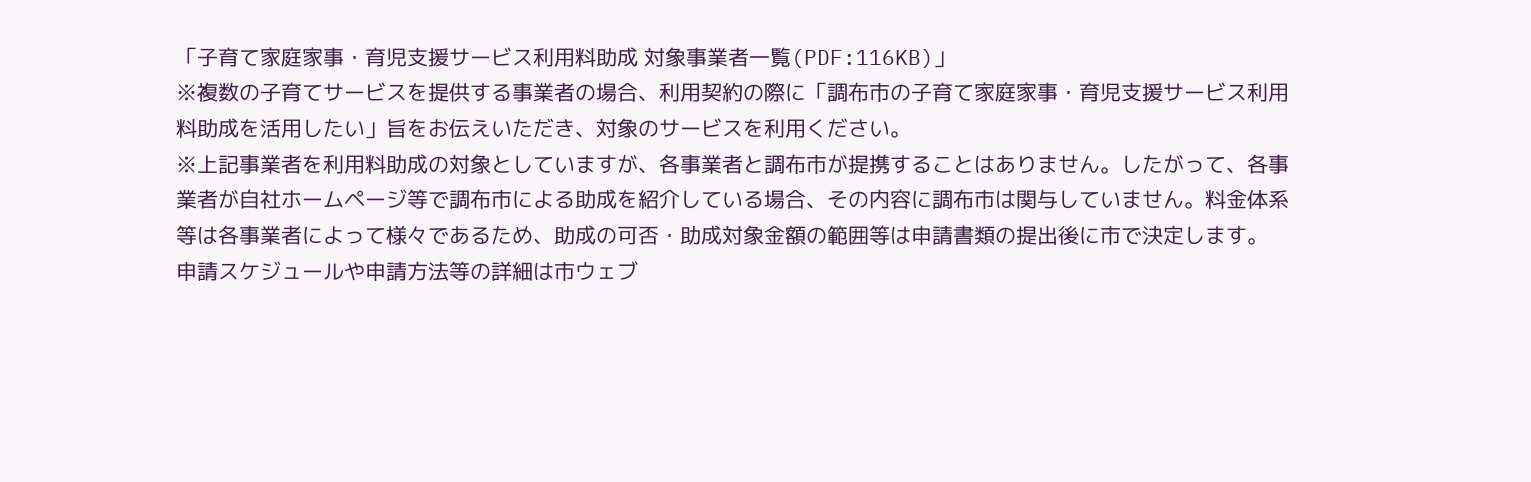「子育て家庭家事・育児支援サービス利用料助成 対象事業者一覧(PDF:116KB)」
※複数の子育てサービスを提供する事業者の場合、利用契約の際に「調布市の子育て家庭家事・育児支援サービス利用料助成を活用したい」旨をお伝えいただき、対象のサービスを利用ください。
※上記事業者を利用料助成の対象としていますが、各事業者と調布市が提携することはありません。したがって、各事業者が自社ホームページ等で調布市による助成を紹介している場合、その内容に調布市は関与していません。料金体系等は各事業者によって様々であるため、助成の可否・助成対象金額の範囲等は申請書類の提出後に市で決定します。
申請スケジュールや申請方法等の詳細は市ウェブ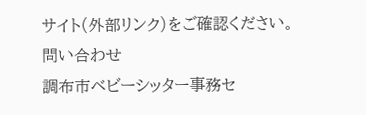サイト(外部リンク)をご確認ください。
問い合わせ
調布市ベビーシッター事務セ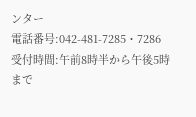ンター
電話番号:042-481-7285・7286
受付時間:午前8時半から午後5時まで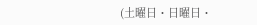(土曜日・日曜日・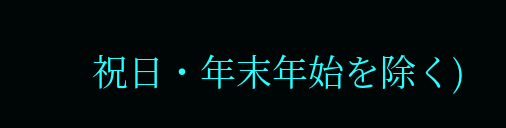祝日・年末年始を除く)